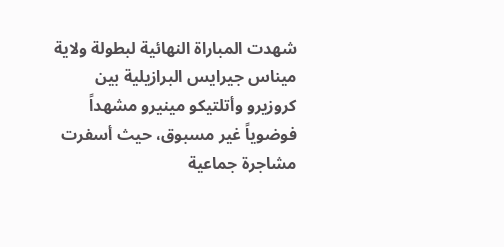شهدت المباراة النهائية لبطولة ولاية ميناس جيرايس البرازيلية بين كروزيرو وأتلتيكو مينيرو مشهداً فوضوياً غير مسبوق، حيث أسفرت مشاجرة جماعية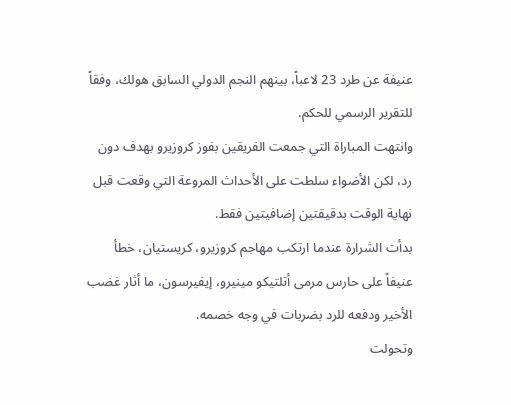عنيفة عن طرد 23 لاعباً، بينهم النجم الدولي السابق هولك، وفقاً للتقرير الرسمي للحكم.
وانتهت المباراة التي جمعت الفريقين بفوز كروزيرو بهدف دون رد، لكن الأضواء سلطت على الأحداث المروعة التي وقعت قبل نهاية الوقت بدقيقتين إضافيتين فقط.
بدأت الشرارة عندما ارتكب مهاجم كروزيرو، كريستيان، خطأ عنيفاً على حارس مرمى أتلتيكو مينيرو، إيفيرسون، ما أثار غضب الأخير ودفعه للرد بضربات في وجه خصمه.
وتحولت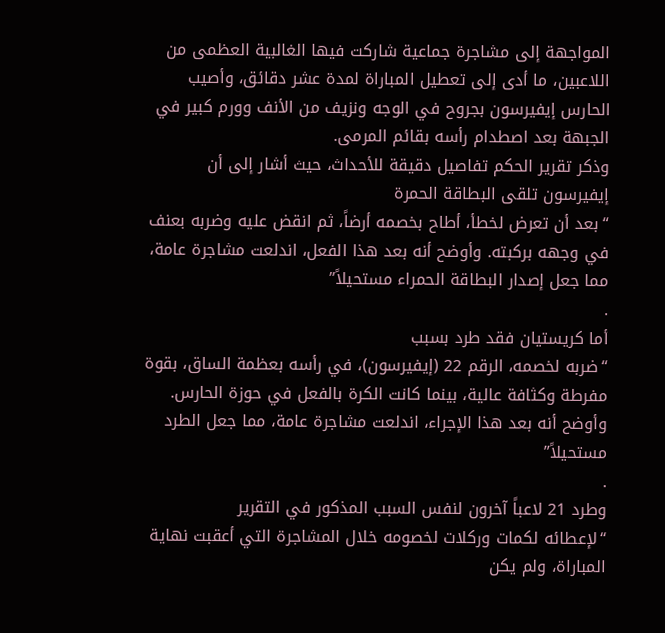المواجهة إلى مشاجرة جماعية شاركت فيها الغالبية العظمى من اللاعبين، ما أدى إلى تعطيل المباراة لمدة عشر دقائق، وأصيب الحارس إيفيرسون بجروح في الوجه ونزيف من الأنف وورم كبير في الجبهة بعد اصطدام رأسه بقائم المرمى.
وذكر تقرير الحكم تفاصيل دقيقة للأحداث، حيث أشار إلى أن إيفيرسون تلقى البطاقة الحمرة
“بعد أن تعرض لخطأ، أطاح بخصمه أرضاً، ثم انقض عليه وضربه بعنف في وجهه بركبته. وأوضح أنه بعد هذا الفعل، اندلعت مشاجرة عامة، مما جعل إصدار البطاقة الحمراء مستحيلاً”
.
أما كريستيان فقد طرد بسبب
“ضربه لخصمه، الرقم 22 (إيفيرسون)، في رأسه بعظمة الساق، بقوة مفرطة وكثافة عالية، بينما كانت الكرة بالفعل في حوزة الحارس. وأوضح أنه بعد هذا الإجراء، اندلعت مشاجرة عامة، مما جعل الطرد مستحيلاً”
.
وطرد 21 لاعباً آخرون لنفس السبب المذكور في التقرير
“لإعطائه لكمات وركلات لخصومه خلال المشاجرة التي أعقبت نهاية المباراة، ولم يكن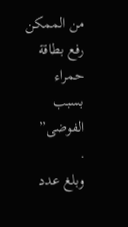من الممكن رفع بطاقة حمراء بسبب الفوضى”
.
وبلغ عدد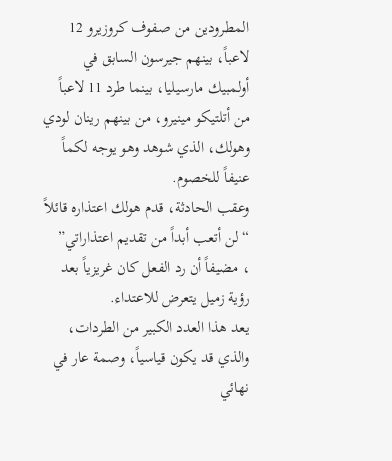المطرودين من صفوف كروزيرو 12 لاعباً، بينهم جيرسون السابق في أولمبيك مارسيليا، بينما طرد 11 لاعباً من أتلتيكو مينيرو، من بينهم رينان لودي وهولك، الذي شوهد وهو يوجه لكماً عنيفاً للخصوم.
وعقب الحادثة، قدم هولك اعتذاره قائلاً
“لن أتعب أبداً من تقديم اعتذاراتي”
، مضيفاً أن رد الفعل كان غريزياً بعد رؤية زميل يتعرض للاعتداء.
يعد هذا العدد الكبير من الطردات، والذي قد يكون قياسياً، وصمة عار في نهائي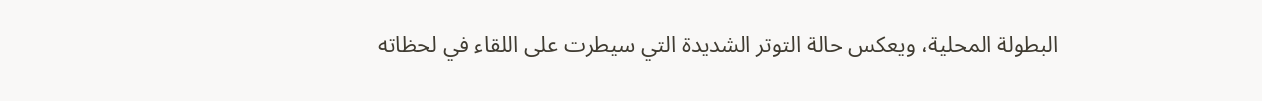البطولة المحلية، ويعكس حالة التوتر الشديدة التي سيطرت على اللقاء في لحظاته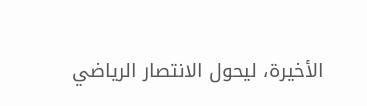الأخيرة، ليحول الانتصار الرياضي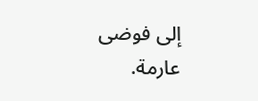إلى فوضى عارمة.